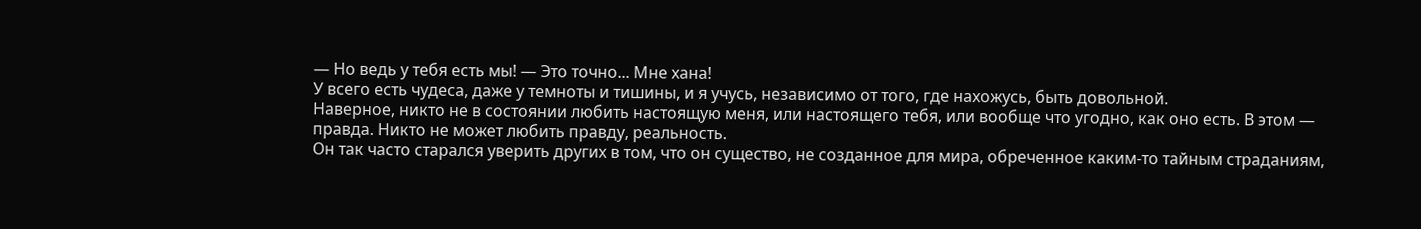— Но ведь у тебя есть мы! — Это точно... Мне хана!
У всего есть чудеса, даже у темноты и тишины, и я учусь, независимо от того, где нахожусь, быть довольной.
Наверное, никто не в состоянии любить настоящую меня, или настоящего тебя, или вообще что угодно, как оно есть. В этом — правда. Никто не может любить правду, реальность.
Он так часто старался уверить других в том, что он существо, не созданное для мира, обреченное каким-то тайным страданиям,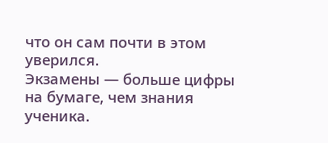что он сам почти в этом уверился.
Экзамены — больше цифры на бумаге, чем знания ученика.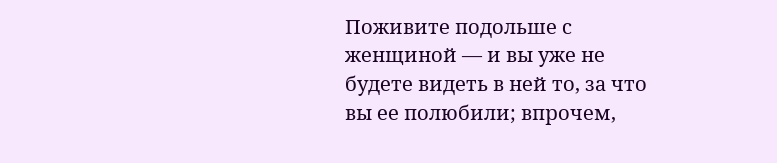Поживите подольше с женщиной — и вы уже не будете видеть в ней то, за что вы ее полюбили; впрочем,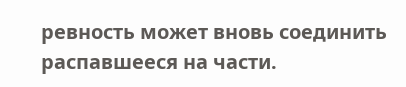ревность может вновь соединить распавшееся на части.